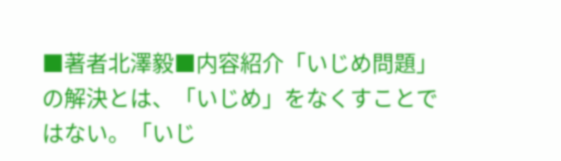■著者北澤毅■内容紹介「いじめ問題」の解決とは、「いじめ」をなくすことではない。「いじ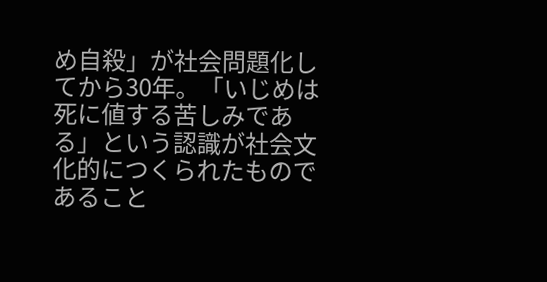め自殺」が社会問題化してから30年。「いじめは死に値する苦しみである」という認識が社会文化的につくられたものであること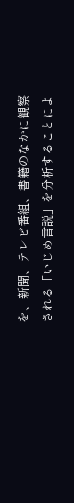を、新聞、テレビ番組、書籍のなかに観察される「いじめ言説」を分析することによ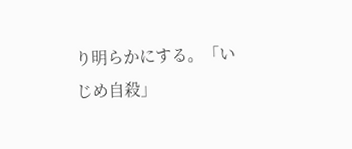り明らかにする。「いじめ自殺」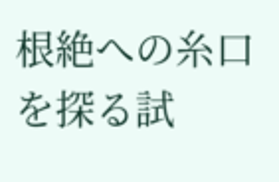根絶への糸口を探る試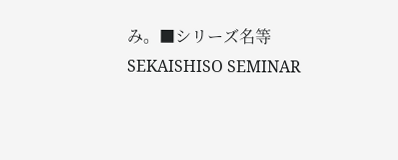み。■シリーズ名等SEKAISHISO SEMINAR